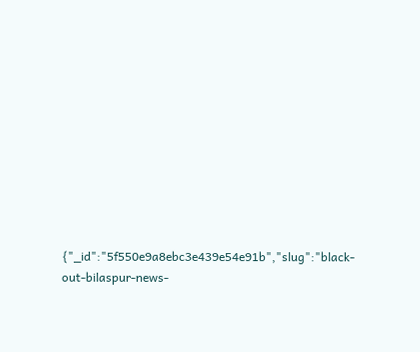{"_id":"5f550e9a8ebc3e439e54e91b","slug":"black-out-bilaspur-news-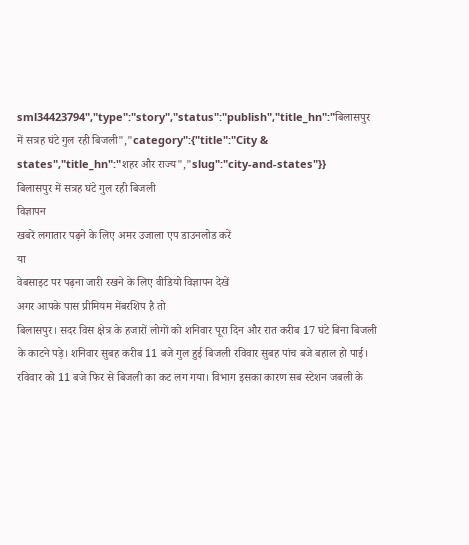sml34423794","type":"story","status":"publish","title_hn":"बिलासपुर में सत्रह घंटे गुल रही बिजली","category":{"title":"City & states","title_hn":"शहर और राज्य","slug":"city-and-states"}}
बिलासपुर में सत्रह घंटे गुल रही बिजली
विज्ञापन
खबरें लगातार पढ़ने के लिए अमर उजाला एप डाउनलोड करें
या
वेबसाइट पर पढ़ना जारी रखने के लिए वीडियो विज्ञापन देखें
अगर आपके पास प्रीमियम मेंबरशिप है तो
बिलासपुर। सदर विस क्षेत्र के हजारों लोगों को शनिवार पूरा दिन और रात करीब 17 घंटे बिना बिजली के काटने पड़े। शनिवार सुबह करीब 11 बजे गुल हुई बिजली रविवार सुबह पांच बजे बहाल हो पाई। रविवार को 11 बजे फिर से बिजली का कट लग गया। विभाग इसका कारण सब स्टेशन जबली के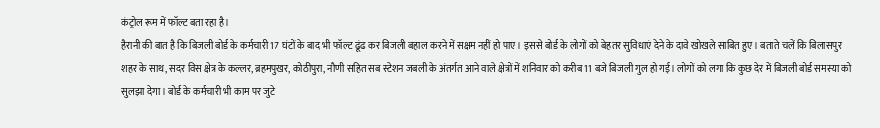कंट्रोल रूम में फॉल्ट बता रहा है।
हैरानी की बात है कि बिजली बोर्ड के कर्मचारी 17 घंटों के बाद भी फॉल्ट ढूंढ कर बिजली बहाल करने में सक्षम नहीं हो पाए। इससे बोर्ड के लोगों को बेहतर सुविधाएं देने के दावे खोखले साबित हुए। बताते चलें कि बिलासपुर शहर के साथ, सदर विस क्षेत्र के कल्लर, ब्रहमपुखर, कोठीपुरा, नौणी सहित सब स्टेशन जबली के अंतर्गत आने वाले क्षेत्रों में शनिवार को करीब 11 बजे बिजली गुल हो गई। लोगों को लगा कि कुछ देर में बिजली बोर्ड समस्या को सुलझा देगा। बोर्ड के कर्मचारी भी काम पर जुटे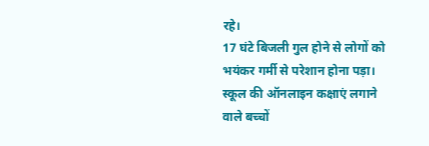रहे।
17 घंटे बिजली गुल होने से लोगों को भयंकर गर्मी से परेशान होना पड़ा। स्कूल की ऑनलाइन कक्षाएं लगाने वाले बच्चों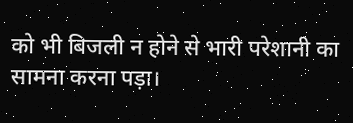को भी बिजली न होने से भारी परेशानी का सामना करना पड़ा।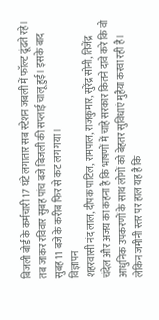बिजली बोर्ड के कर्मचारी 17 घंटे लगातार सब स्टेशन जबली में फॉल्ट ढूंढते रहे। तब जाकर रविवार सुबह पांच बजे बिजली की सप्लाई चालू हुई। इसके बाद सुबह 11 बजे के करीब फिर से कट लग गया।
विज्ञापन
शहरवासी नंद लाल, दीपक पाटिल, रामपाल, राजकुमार, सुरेंद्र सोनी, तिजेंद्र चंदेल और अजय का कहना है कि भाषणों में चाहे सरकार कितने दावे करे कि वो आधुनिक उपकरणों के साथ लोगों को बेहतर सुविधाएं मुहैया करवा रही है। लेकिन जमीनी स्तर पर हाल यह है कि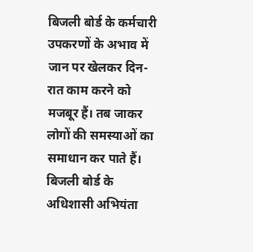बिजली बोर्ड के कर्मचारी उपकरणों के अभाव में जान पर खेलकर दिन-रात काम करने को मजबूर हैं। तब जाकर लोगों की समस्याओं का समाधान कर पाते हैं। बिजली बोर्ड के अधिशासी अभियंता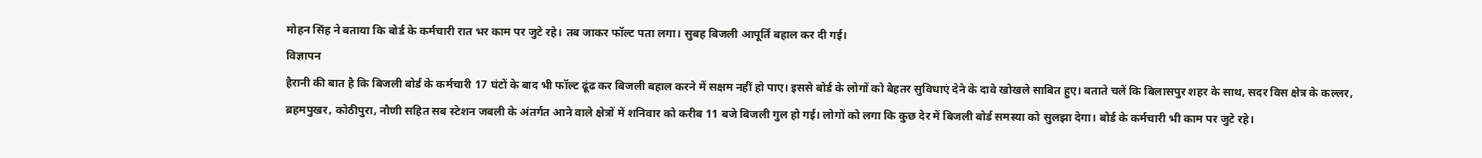मोहन सिंह ने बताया कि बोर्ड के कर्मचारी रात भर काम पर जुटे रहे। तब जाकर फॉल्ट पता लगा। सुबह बिजली आपूर्ति बहाल कर दी गई।
विज्ञापन
हैरानी की बात है कि बिजली बोर्ड के कर्मचारी 17 घंटों के बाद भी फॉल्ट ढूंढ कर बिजली बहाल करने में सक्षम नहीं हो पाए। इससे बोर्ड के लोगों को बेहतर सुविधाएं देने के दावे खोखले साबित हुए। बताते चलें कि बिलासपुर शहर के साथ, सदर विस क्षेत्र के कल्लर, ब्रहमपुखर, कोठीपुरा, नौणी सहित सब स्टेशन जबली के अंतर्गत आने वाले क्षेत्रों में शनिवार को करीब 11 बजे बिजली गुल हो गई। लोगों को लगा कि कुछ देर में बिजली बोर्ड समस्या को सुलझा देगा। बोर्ड के कर्मचारी भी काम पर जुटे रहे।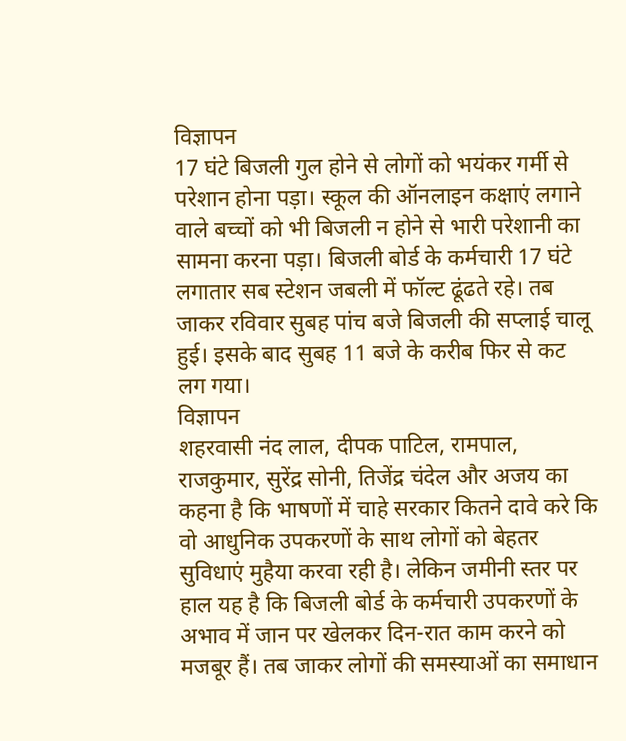विज्ञापन
17 घंटे बिजली गुल होने से लोगों को भयंकर गर्मी से परेशान होना पड़ा। स्कूल की ऑनलाइन कक्षाएं लगाने वाले बच्चों को भी बिजली न होने से भारी परेशानी का सामना करना पड़ा। बिजली बोर्ड के कर्मचारी 17 घंटे लगातार सब स्टेशन जबली में फॉल्ट ढूंढते रहे। तब जाकर रविवार सुबह पांच बजे बिजली की सप्लाई चालू हुई। इसके बाद सुबह 11 बजे के करीब फिर से कट लग गया।
विज्ञापन
शहरवासी नंद लाल, दीपक पाटिल, रामपाल, राजकुमार, सुरेंद्र सोनी, तिजेंद्र चंदेल और अजय का कहना है कि भाषणों में चाहे सरकार कितने दावे करे कि वो आधुनिक उपकरणों के साथ लोगों को बेहतर सुविधाएं मुहैया करवा रही है। लेकिन जमीनी स्तर पर हाल यह है कि बिजली बोर्ड के कर्मचारी उपकरणों के अभाव में जान पर खेलकर दिन-रात काम करने को मजबूर हैं। तब जाकर लोगों की समस्याओं का समाधान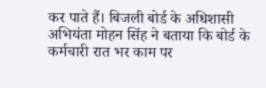कर पाते हैं। बिजली बोर्ड के अधिशासी अभियंता मोहन सिंह ने बताया कि बोर्ड के कर्मचारी रात भर काम पर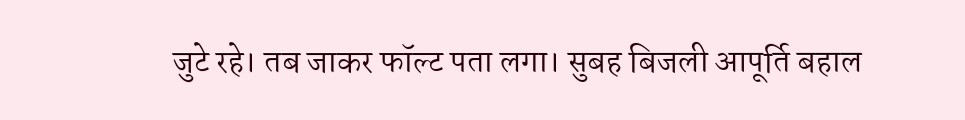जुटे रहे। तब जाकर फॉल्ट पता लगा। सुबह बिजली आपूर्ति बहाल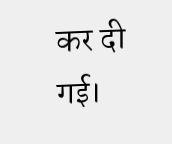कर दी गई।